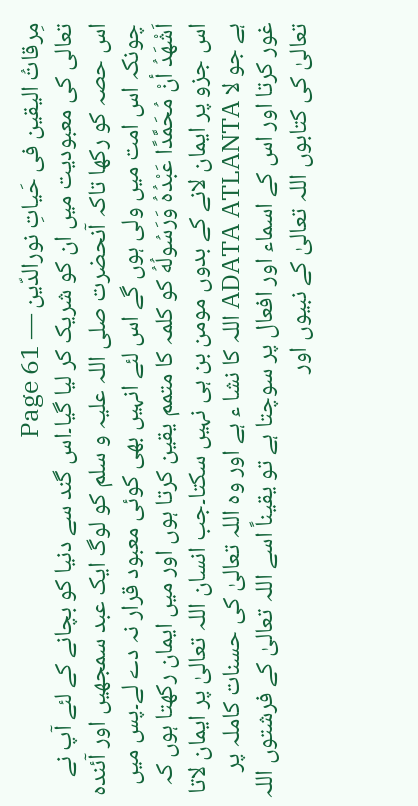مِرقاتُ الیقین فی حَیاتِ نورالدّین — Page 61
تعالی کی معبودیت میں ان کو شریک کر لیا گیا۔اس گند سے دنیا کو بچانے کے لئے آپ نے اس حصہ کو رکھا تاکہ آنحضرت صلی اللہ علیہ و سلم کو لوگ ایک عبد سمجھیں اور آئندہ چونکہ اس امت میں ولی ہوں گے اس لئے انہیں بھی کوئی معبود قرار نہ دے لے۔پس میں اَشْهَدُ أنْ مُحَمَّدًا عَبْدُهُ وَرَسُولُهُ کو کلمہ کا متمم یقین کرتا ہوں اور میں ایمان رکھتا ہوں کہ اس جزو پر ایمان لانے کے بدوں مومن بن ہی نہیں سکتا۔جب انسان اللہ تعالیٰ پر ایمان لاتا ہے جو لا ADATA ATLANTA اللہ کا نشا ء ہے اور وہ اللہ تعالیٰ کی حسنات کاملہ پر غور کرتا اور اس کے اسماء اور افعال پر سوچتا ہے تو یقیناً اسے اللہ تعالیٰ کے فرشتوں اللہ تعالیٰ کی کتابوں اللہ تعالیٰ کے نبیوں اور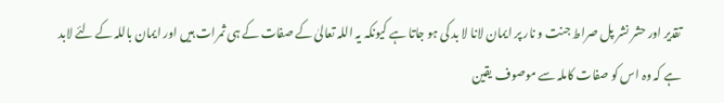تقدیر اور حشر نشر پل صراط جنت و نار پر ایمان لانا لا بد کی ہو جاتا ہے کیونکہ یہ اللہ تعالیٰ کے صفات کے ہی ثمرات ہیں اور ایمان باللہ کے لئے لابد ہے کہ وہ اس کو صفات کاملہ سے موصوف یقین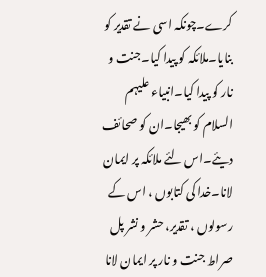کرے۔چونکہ اسی نے تقدیر کو بنایا۔ملائکہ کو پیدا کیا۔جنت و نار کو پیدا کیا۔انبیاء علیہم السلام کو بھیجا۔ان کو صحائف دیئے۔اس لئے ملائکہ پر ایمان لانا۔خدا کی کتابوں ، اس کے رسولوں ، تقدیر، حشر و نشر پل صراط جنت و نار پر ایمان لانا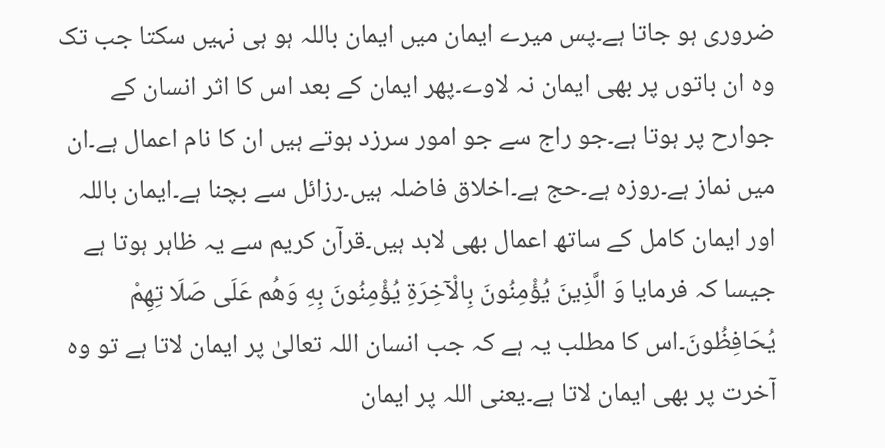ضروری ہو جاتا ہے۔پس میرے ایمان میں ایمان باللہ ہو ہی نہیں سکتا جب تک وہ ان باتوں پر بھی ایمان نہ لاوے۔پھر ایمان کے بعد اس کا اثر انسان کے جوارح پر ہوتا ہے۔جو راج سے جو امور سرزد ہوتے ہیں ان کا نام اعمال ہے۔ان میں نماز ہے۔روزہ ہے۔حج ہے۔اخلاق فاضلہ ہیں۔رزائل سے بچنا ہے۔ایمان باللہ اور ایمان کامل کے ساتھ اعمال بھی لابد ہیں۔قرآن کریم سے یہ ظاہر ہوتا ہے جیسا کہ فرمایا وَ الَّذِينَ يُؤْمِنُونَ بِالْآخِرَةِ يُؤْمِنُونَ بِهِ وَهُم عَلَى صَلَا تِهِمْ يُحَافِظُونَ۔اس کا مطلب یہ ہے کہ جب انسان اللہ تعالیٰ پر ایمان لاتا ہے تو وہ آخرت پر بھی ایمان لاتا ہے۔یعنی اللہ پر ایمان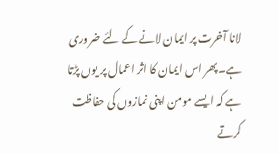لانا آخرت پر ایمان لانے کے لئے ضروری ہے۔پھر اس ایمان کا اثر اعمال پر یوں پڑتا ہے کہ ایسے مومن اپنی نمازوں کی حفاظت کرتے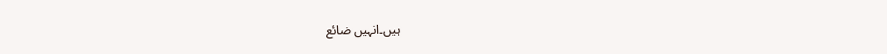ہیں۔انہیں ضائع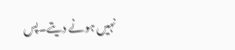نہیں ہونے دیتے۔پس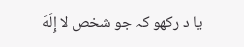یا د رکھو کہ جو شخص لا إِلَهَ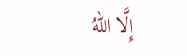إِلَّا اللهُ